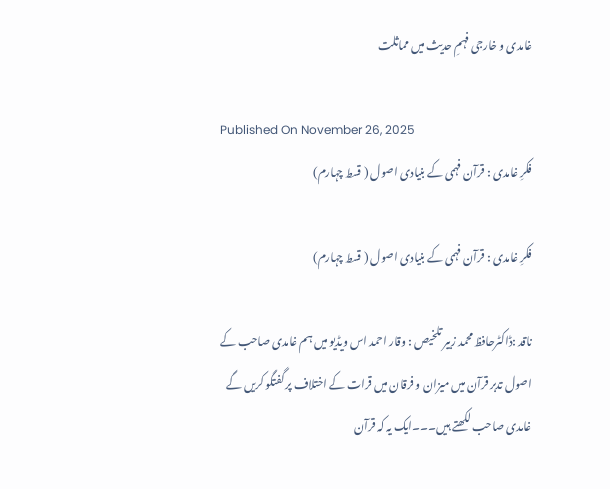غامدی و خارجی فہمِ حدیث میں مماثلت

Published On November 26, 2025
فکرِ غامدی : قرآن فہمی کے بنیادی اصول ( قسط چہارم)

فکرِ غامدی : قرآن فہمی کے بنیادی اصول ( قسط چہارم)

ناقد :ڈاکٹرحافظ محمد زبیر تلخیص : وقار احمد اس ویڈیو میں ہم غامدی صاحب کے اصول تدبر قرآن میں میزان و فرقان میں قرات کے اختلاف پر گفتگو کریں گے غامدی صاحب لکھتے ہیں۔۔۔ایک یہ کہ قرآن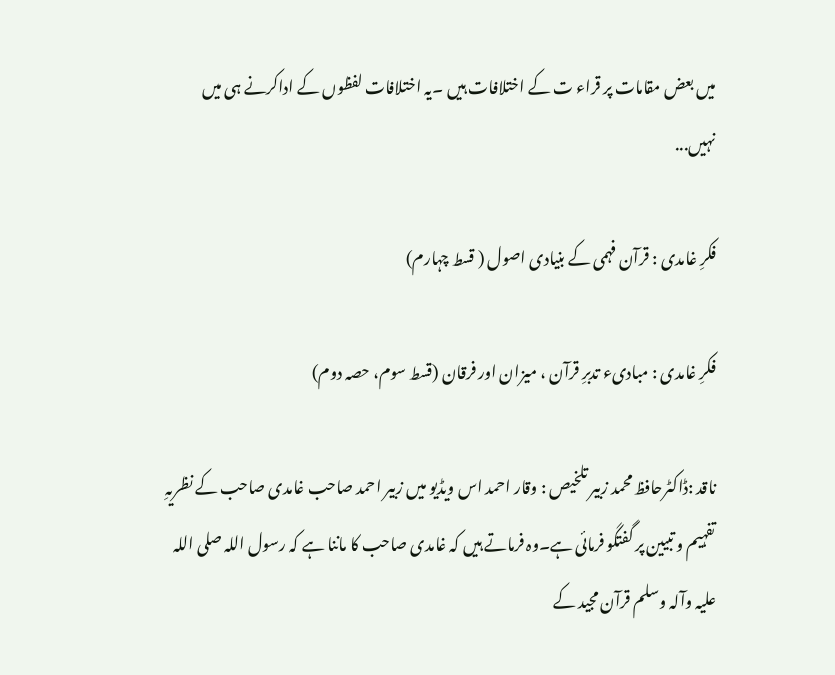میں بعض مقامات پر قراء ت کے اختلافات ہیں ۔یہ اختلافات لفظوں کے اداکرنے ہی میں نہیں...

فکرِ غامدی : قرآن فہمی کے بنیادی اصول ( قسط چہارم)

فکرِ غامدی : مبادیء تدبرِ قرآن ، میزان اور فرقان (قسط سوم، حصہ دوم)

ناقد :ڈاکٹرحافظ محمد زبیر تلخیص : وقار احمد اس ویڈیو میں زبیر احمد صاحب غامدی صاحب کے نظریہِ تفہیم و تبیین پر گفتگو فرمائی ہے۔وہ فرماتے ہیں کہ غامدی صاحب کا ماننا ہے کہ رسول اللہ صلی اللہ علیہ وآلہ وسلم قرآن مجید کے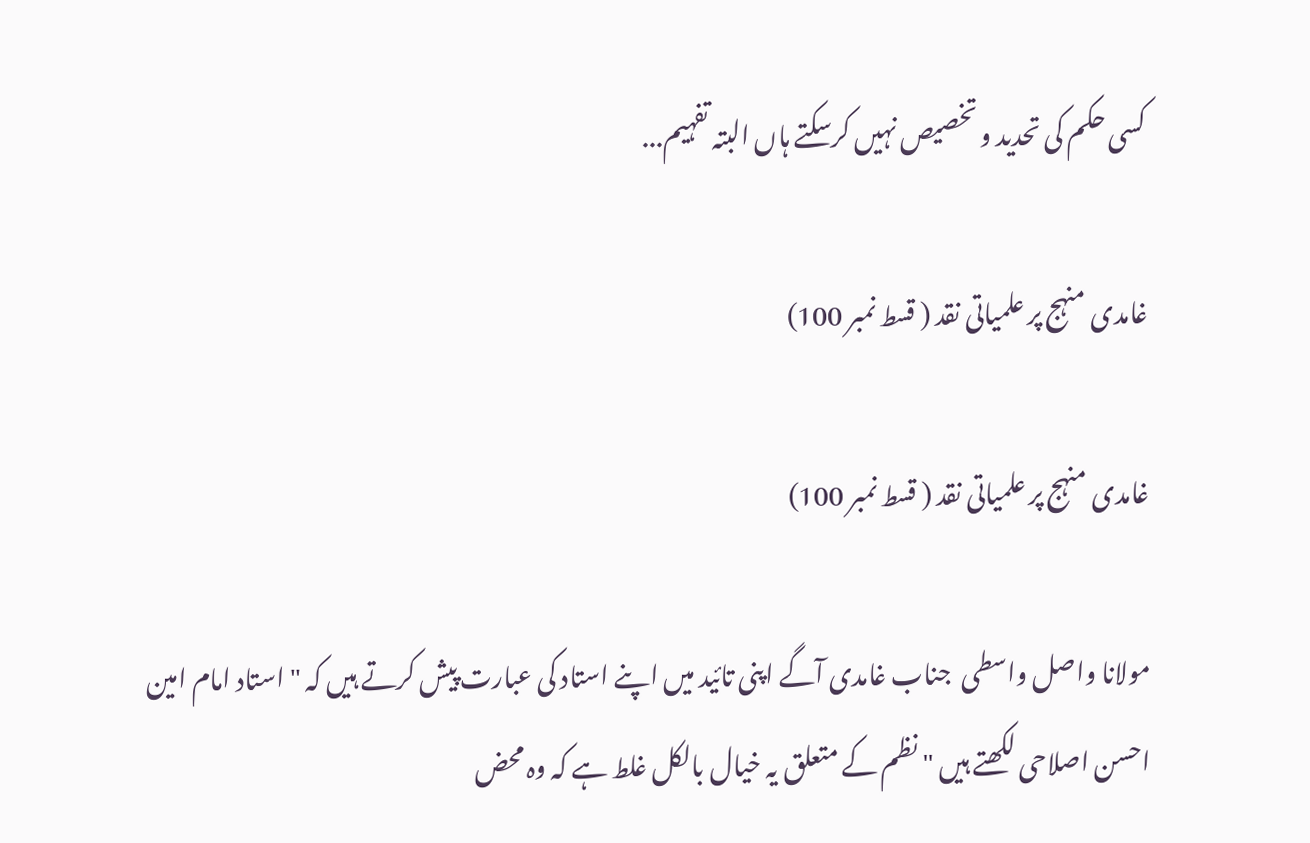کسی حکم کی تحدید و تخصیص نہیں کرسکتے ہاں البتہ تفہیم...

غامدی منہج پر علمیاتی نقد ( قسط نمبر 100)

غامدی منہج پر علمیاتی نقد ( قسط نمبر 100)

مولانا واصل واسطی  جناب غامدی آگے اپنی تائید میں اپنے استاد کی عبارت پیش کرتے ہیں کہ " استاد امام امین احسن اصلاحی لکھتے ہیں " نظم کے متعلق یہ خیال بالکل غلط ہے کہ وہ محض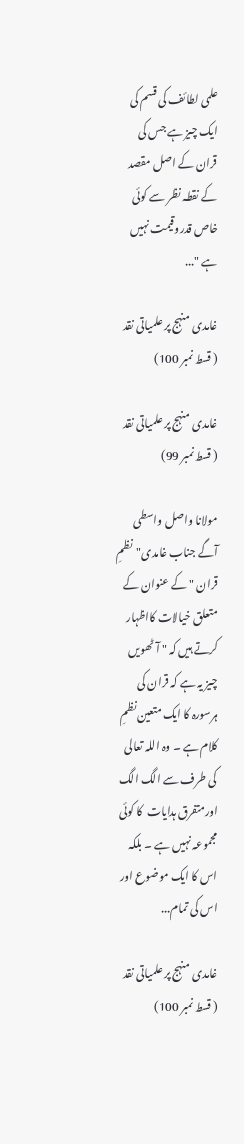علمی لطائف کی قسم کی ایک چیز ہے جس کی قران کے اصل مقصد کے نقطہ نظر سے کوئی خاص قدروقیمت نہیں ہے "...

غامدی منہج پر علمیاتی نقد ( قسط نمبر 100)

غامدی منہج پر علمیاتی نقد ( قسط نمبر 99)

مولانا واصل واسطی آگے جناب غامدی"نظمِ قران " کے عنوان کے متعلق خیالات کااظہار کرتے ہیں کہ " آٹھویں چیز یہ ہے کہ قران کی ہرسورہ کا ایک متعین نظمِ کلام ہے ۔ وہ اللہ تعالی کی طرف سے الگ الگ اورمتفرق ہدایات  کا کوئی مجموعہ نہیں ہے ۔ بلکہ اس کا ایک موضوع اور اس کی تمام...

غامدی منہج پر علمیاتی نقد ( قسط نمبر 100)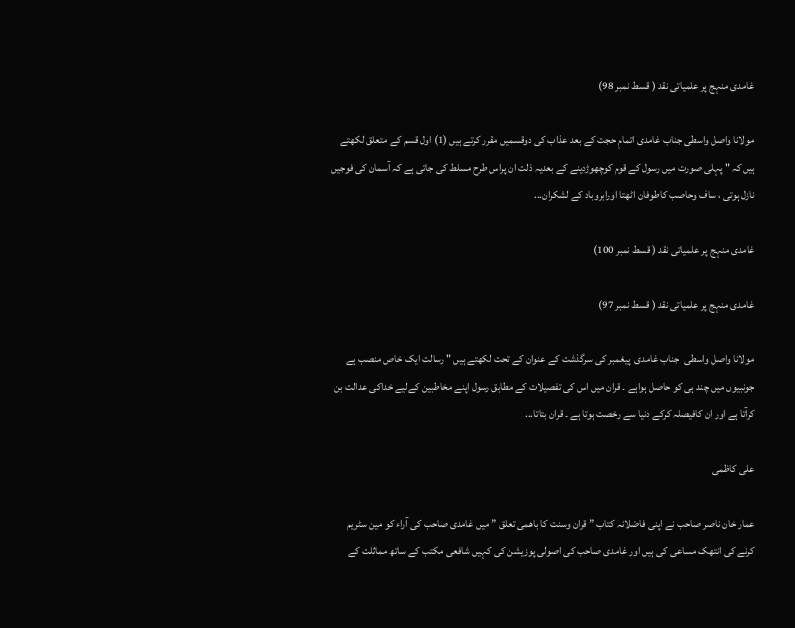غامدی منہج پر علمیاتی نقد ( قسط نمبر 98)

مولانا واصل واسطی جناب غامدی اتمامِ حجت کے بعد عذاب کی دوقسمیں مقرر کرتے ہیں (1) اول قسم کے متعلق لکھتے ہیں کہ " پہلی صورت میں رسول کے قوم کوچھوڑدینے کے بعدیہ ذلت ان پراس طرح مسلط کی جاتی ہے کہ آسمان کی فوجیں نازل ہوتی ، ساف وحاصب کاطوفان اٹھتا اورابروباد کے لشکران...

غامدی منہج پر علمیاتی نقد ( قسط نمبر 100)

غامدی منہج پر علمیاتی نقد ( قسط نمبر 97)

مولانا واصل واسطی  جناب غامدی  پیغمبر کی سرگذشت کے عنوان کے تحت لکھتے ہیں " رسالت ایک خاص منصب ہے جونبیوں میں چند ہی کو حاصل ہواہے ۔ قران میں اس کی تفصیلات کے مطابق رسول اپنے مخاطبین کےلیے خداکی عدالت بن کرآتا ہے اور ان کافیصلہ کرکے دنیا سے رخصت ہوتا ہے ۔ قران بتاتا...

علی کاظمی

عمار خان ناصر صاحب نے اپنی فاضلانہ کتاب ” قران وسنت کا باھمی تعلق ” میں غامدی صاحب کی آراء کو مین سٹریم کرنے کی انتھک مساعی کی ہیں اور غامدی صاحب کی اصولی پوزیشن کی کہیں شافعی مکتب کے ساتھ مماثلت کے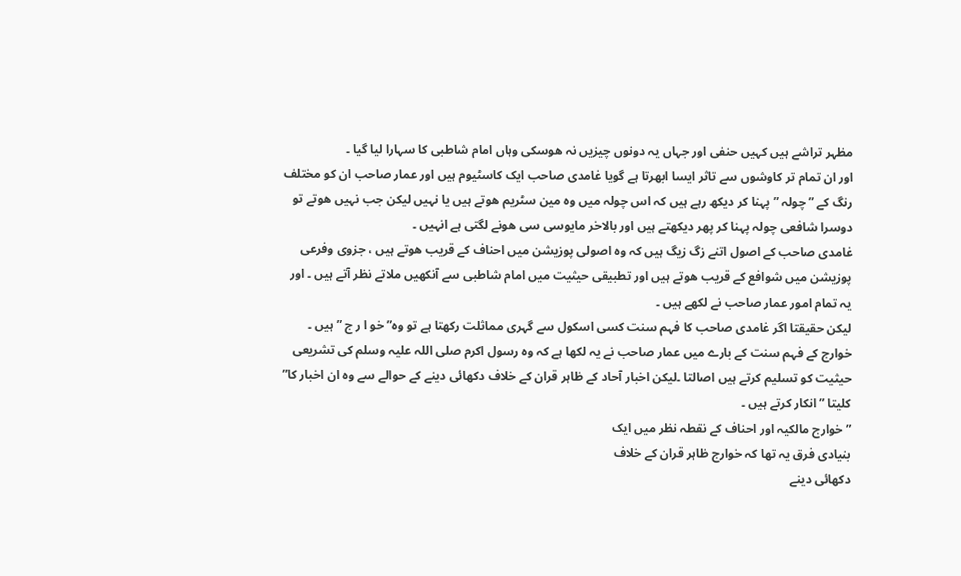مظہر تراشے ہیں کہیں حنفی اور جہاں یہ دونوں چیزیں نہ ھوسکی وہاں امام شاطبی کا سہارا لیا گیا ۔
اور ان تمام تر کاوشوں سے تاثر ایسا ابھرتا ہے گویا غامدی صاحب ایک کاسٹیوم ہیں اور عمار صاحب ان کو مختلف رنگ کے ” چولہ ” پہنا کر دیکھ رہے ہیں کہ اس چولہ میں وہ مین سٹریم ھوتے ہیں یا نہیں لیکن جب نہیں ھوتے تو دوسرا شافعی چولہ پہنا کر پھر دیکھتے ہیں اور بالاخر مایوسی سی ھونے لگتی ہے انہیں ۔
غامدی صاحب کے اصول اتنے زگ زیگ ہیں کہ وہ اصولی پوزیشن میں احناف کے قریب ھوتے ہیں ، جزوی وفرعی پوزیشن میں شوافع کے قریب ھوتے ہیں اور تطبیقی حیثیت میں امام شاطبی سے آنکھیں ملاتے نظر آتے ہیں ۔ اور یہ تمام امور عمار صاحب نے لکھے ہیں ۔
لیکن حقیقتا اگر غامدی صاحب کا فہم سنت کسی اسکول سے گہری مماثلت رکھتا ہے تو وہ” خو ا ر ج ” ہیں ۔ خوارج کے فہم سنت کے بارے میں عمار صاحب نے یہ لکھا ہے کہ وہ رسول اکرم صلی اللہ علیہ وسلم کی تشریعی حیثیت کو تسلیم کرتے ہیں اصالتا ۔لیکن اخبار آحاد کے ظاہر قران کے خلاف دکھائی دینے کے حوالے سے وہ ان اخبار کا” کلیتا ” انکار کرتے ہیں ۔
” خوارج مالکیہ اور احناف کے نقطہ نظر میں ایک
بنیادی فرق یہ تھا کہ خوارج ظاہر قران کے خلاف
دکھائی دینے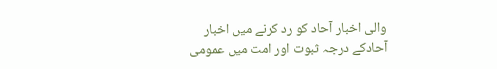والی اخبار آحاد کو رد کرنے میں اخبار
آحادکے درجہ ثبوت اور امت میں عمومی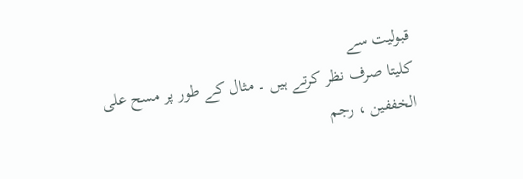قبولیت سے
کلیتا صرف نظر کرتے ہیں ۔ مثال کے طور پر مسح علی
الخففین ، رجم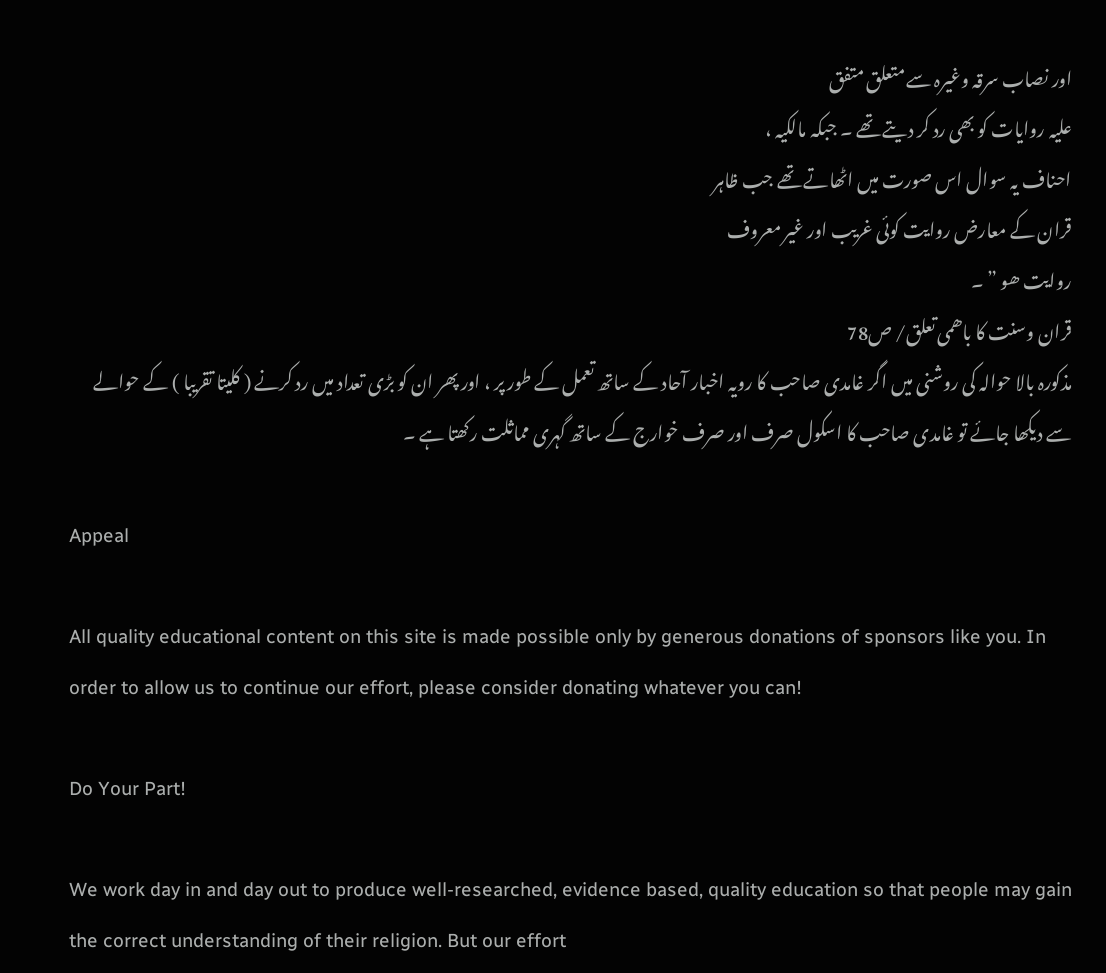اور نصاب سرقہ وغیرہ سے متعلق متفق
علیہ روایات کو بھی رد کر دیتے تھے ۔ جبکہ مالکیہ ،
احناف یہ سوال اس صورت میں اٹھاتے تھے جب ظاہر
قران کے معارض روایت کوئی غریب اور غیر معروف
روایت ھو ” ۔
قران وسنت کا باھمی تعلق/ ص78
مذکورہ بالا حوالہ کی روشنی میں اگر غامدی صاحب کا رویہ اخبار آحاد کے ساتھ تعمل کے طور پر ، اور پھر ان کو بڑی تعداد میں رد کرنے ( کلیتا تقریبا ) کے حوالے سے دیکھا جائے تو غامدی صاحب کا اسکول صرف اور صرف خوارج کے ساتھ گہری مماثلت رکھتا ہے ۔

Appeal

All quality educational content on this site is made possible only by generous donations of sponsors like you. In order to allow us to continue our effort, please consider donating whatever you can!

Do Your Part!

We work day in and day out to produce well-researched, evidence based, quality education so that people may gain the correct understanding of their religion. But our effort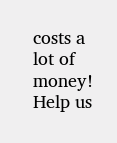costs a lot of money! Help us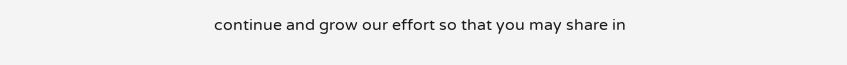continue and grow our effort so that you may share in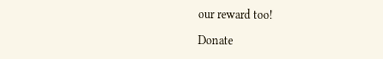our reward too!

Donate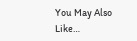You May Also Like…